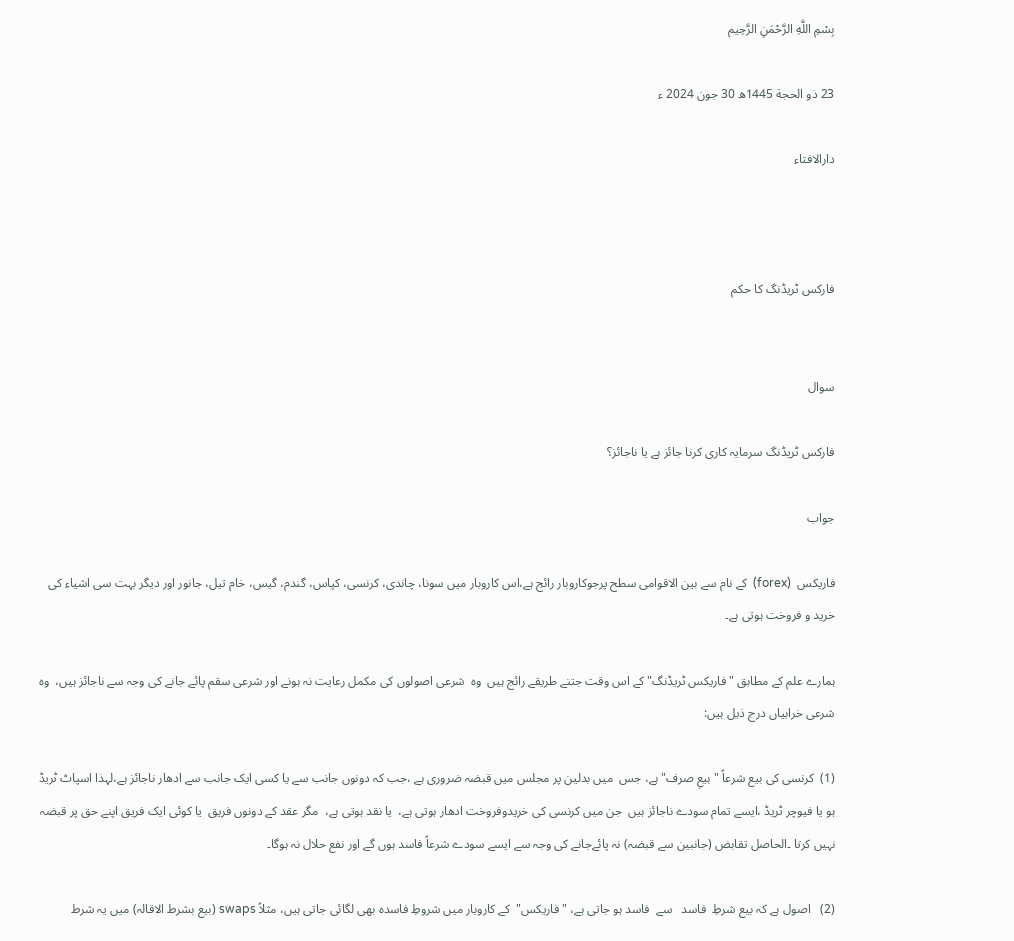بِسْمِ اللَّهِ الرَّحْمَنِ الرَّحِيم

23 ذو الحجة 1445ھ 30 جون 2024 ء

دارالافتاء



فارکس ٹریڈنگ کا حکم


سوال

فارکس ٹریڈنگ سرمایہ کاری کرنا جائز ہے یا ناجائز؟

جواب

فاریکس  (forex)  کے نام سے بین الاقوامی سطح پرجوکاروبار رائج ہے،اس کاروبار میں سونا، چاندی، کرنسی، کپاس، گندم، گیس، خام تیل، جانور اور دیگر بہت سی اشیاء کی خرید و فروخت ہوتی ہے۔

ہمارے علم کے مطابق "فاریکس ٹریڈنگ" کے اس وقت جتنے طریقے رائج ہیں  وہ  شرعی اصولوں کی مکمل رعایت نہ ہونے اور شرعی سقم پائے جانے کی وجہ سے ناجائز ہیں،  وہ شرعی خرابیاں درج ذیل ہیں:

(1)  کرنسی کی بیع شرعاً "بیعِ صرف" ہے، جس  میں بدلین پر مجلس میں قبضہ ضروری ہے ،جب کہ دونوں جانب سے یا کسی ایک جانب سے ادھار ناجائز ہے،لہذا اسپاٹ ٹریڈ ہو یا فیوچر ٹریڈ ،ایسے تمام سودے ناجائز ہیں  جن میں کرنسی کی خریدوفروخت ادھار ہوتی ہے،  یا نقد ہوتی ہے،  مگر عقد کے دونوں فریق  یا کوئی ایک فریق اپنے حق پر قبضہ نہیں کرتا ۔الحاصل تقابض (جانبین سے قبضہ) نہ پائےجانے کی وجہ سے ایسے سودے شرعاً فاسد ہوں گے اور نفع حلال نہ ہوگا۔

(2)   اصول ہے کہ بیع شرطِ  فاسد   سے  فاسد ہو جاتی ہے، "فاریکس"  کے کاروبار میں شروطِ فاسدہ بھی لگائی جاتی ہیں، مثلاً swaps (بیع بشرط الاقالہ) میں یہ شرط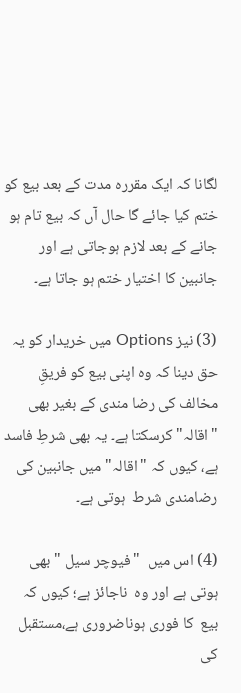لگانا کہ ایک مقررہ مدت کے بعد بیع کو  ختم کیا جائے گا حال آں کہ بیع تام ہو جانے کے بعد لازم ہوجاتی ہے اور جانبین کا اختیار ختم ہو جاتا ہے۔

(3) نیز Options میں خریدار کو یہ حق دینا کہ وہ اپنی بیع کو فریقِ مخالف کی رضا مندی کے بغیر بھی "اقالہ" کرسکتا ہے۔ یہ بھی شرطِ فاسد ہے، کیوں کہ "اقالہ" میں جانبین کی رضامندی شرط  ہوتی ہے۔

(4) اس میں  "فیوچر سیل " بھی  ہوتی ہے اور وہ  ناجائز ہے؛ کیوں کہ  بیع  کا فوری ہوناضروری ہے،مستقبل کی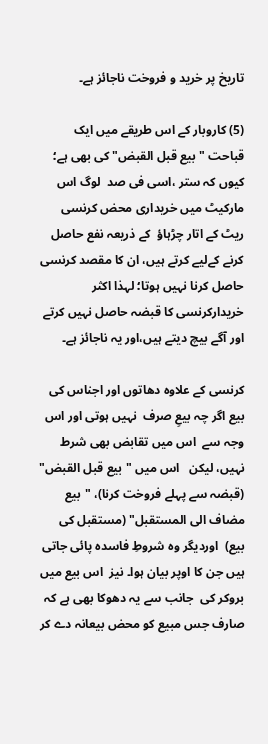تاریخ پر خرید و فروخت ناجائز ہے۔

(5) کاروبار کے اس طریقے میں ایک قباحت "بیع قبل القبض" کی بھی ہے؛ کیوں کہ ستر ،اسی فی صد  لوگ اس مارکیٹ میں خریداری محض کرنسی ریٹ کے اتار چڑہاؤ  کے ذریعہ نفع حاصل کرنے کےلیے کرتے ہیں، ان کا مقصد کرنسی حاصل کرنا نہیں ہوتا؛ لہذا اکثر خریدارکرنسی کا قبضہ حاصل نہیں کرتے اور آگے بیچ دیتے ہیں،اور یہ ناجائز ہے۔

کرنسی کے علاوہ دھاتوں اور اجناس کی بیع اگر چہ بیعِ صرف  نہیں ہوتی اور اس وجہ سے  اس میں تقابض بھی شرط نہیں، لیکن   اس میں "بیع قبل القبض" (قبضہ سے پہلے فروخت کرنا)، "بیع مضاف الی المستقبل" (مستقبل کی بیع)  اوردیگر وہ شروطِ فاسدہ پائی جاتی ہیں جن کا اوپر بیان ہوا۔ نیز  اس بیع میں  بروکر کی  جانب سے یہ دھوکا بھی ہے کہ صارف جس مبیع کو محض بیعانہ دے کر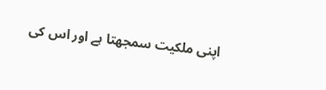اپنی ملکیت سمجھتا ہے اور اس کی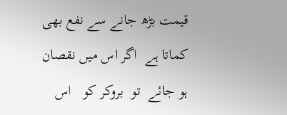قیمت بڑھ جانے سے نفع بھی کماتا ہے  اگر اس میں نقصان ہو جائے  تو  بروکر کو   اس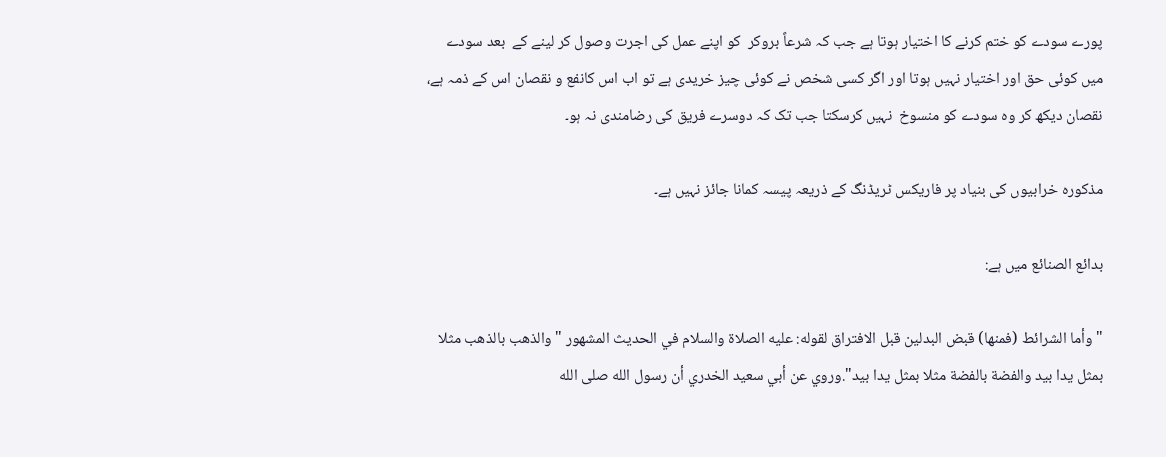پورے سودے کو ختم کرنے کا اختیار ہوتا ہے جب کہ شرعاً بروکر  کو اپنے عمل کی اجرت وصول کر لینے کے  بعد سودے میں کوئی حق اور اختیار نہیں ہوتا اور اگر کسی شخص نے کوئی چیز خریدی ہے تو اب اس کانفع و نقصان اس کے ذمہ ہے، نقصان دیکھ کر وہ سودے کو منسوخ  نہیں کرسکتا جب تک کہ دوسرے فریق کی رضامندی نہ ہو۔

مذکورہ خرابیوں کی بنیاد پر فاریکس ٹریڈنگ کے ذریعہ پیسہ کمانا جائز نہیں ہے۔

بدائع الصنائع میں ہے:

"وأما الشرائط (فمنها) قبض البدلين قبل الافتراق لقوله: عليه الصلاة والسلام في الحديث المشهور "والذهب بالذهب مثلا بمثل يدا بيد والفضة بالفضة مثلا بمثل يدا بيد".وروي عن أبي سعيد الخدري أن رسول الله صلى الله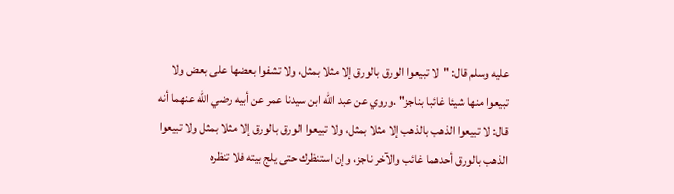عليه وسلم قال: "لا تبيعوا الورق بالورق إلا مثلا بمثل، ولا تشفوا بعضها على بعض ولا تبيعوا منها شيئا غائبا بناجز" .وروي عن عبد الله ابن سيدنا عمر عن أبيه رضي الله عنهما أنه قال: لا تبيعوا الذهب بالذهب إلا مثلا بمثل، ولا تبيعوا الورق بالورق إلا مثلا بمثل ولا تبيعوا الذهب بالورق أحدهما غائب والآخر ناجز، وإن استنظرك حتى يلج بيته فلا تنظره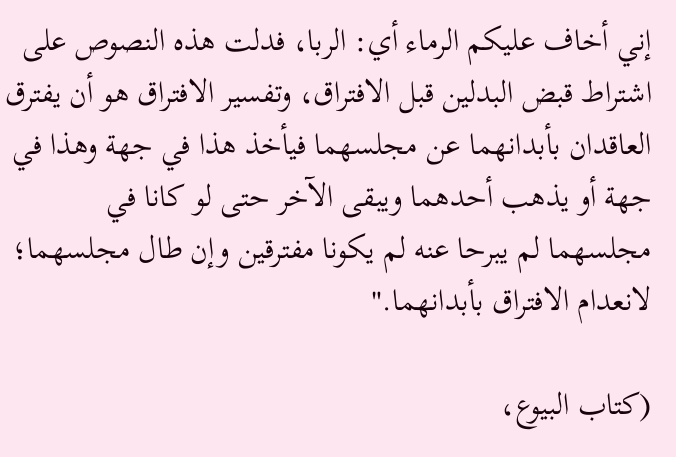إني أخاف عليكم الرماء أي: الربا، فدلت هذه النصوص على اشتراط قبض البدلين قبل الافتراق، وتفسير الافتراق هو أن يفترق العاقدان بأبدانهما عن مجلسهما فيأخذ هذا في جهة وهذا في جهة أو يذهب أحدهما ويبقى الآخر حتى لو كانا في مجلسهما لم يبرحا عنه لم يكونا مفترقين وإن طال مجلسهما؛ لانعدام الافتراق بأبدانهما."

(کتاب البیوع،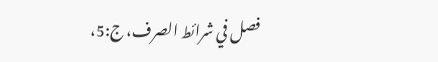فصل في شرائط الصرف، ج:5،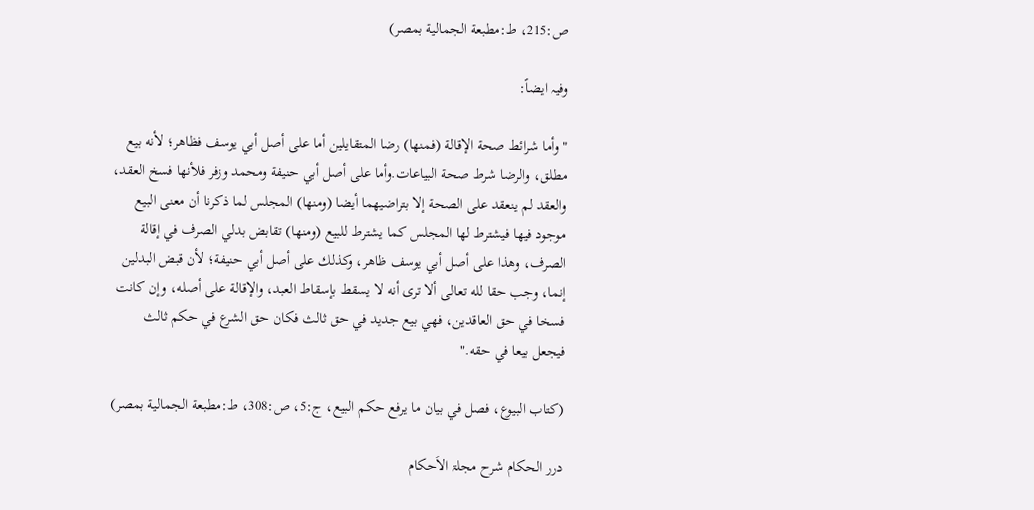ص:215، ط:مطبعة الجمالية بمصر)

وفیہ ایضاً:

"وأما شرائط صحة الإقالة (فمنها) رضا المتقايلين أما على أصل أبي يوسف فظاهر؛ لأنه بيع مطلق، والرضا شرط صحة البياعات.وأما على أصل أبي حنيفة ومحمد وزفر فلأنها فسخ العقد، والعقد لم ينعقد على الصحة إلا بتراضيهما أيضا (ومنها) المجلس لما ذكرنا أن معنى البيع موجود فيها فيشترط لها المجلس كما يشترط للبيع (ومنها) تقابض بدلي الصرف في إقالة الصرف، وهذا على أصل أبي يوسف ظاهر، وكذلك على أصل أبي حنيفة؛ لأن قبض البدلين إنما، وجب حقا لله تعالى ألا ترى أنه لا يسقط بإسقاط العبد، والإقالة على أصله، وإن كانت فسخا في حق العاقدين، فهي بيع جديد في حق ثالث فكان حق الشرع في حكم ثالث فيجعل بيعا في حقه."

(كتاب البيوع، فصل في بيان ما يرفع حكم البيع، ج:5، ص:308، ط:مطبعة الجمالية بمصر)

درر الحکام شرح مجلۃ الاَحکام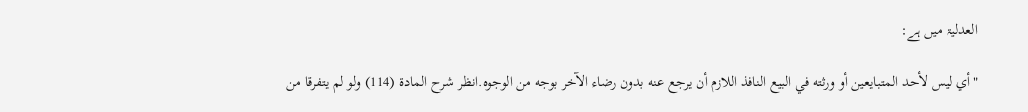العدلیۃ میں ہے:

"أي ليس لأحد المتبايعين أو ورثته في البيع النافذ اللازم أن يرجع عنه بدون رضاء الآخر بوجه من الوجوه.انظر شرح المادة (114) ولو لم يتفرقا من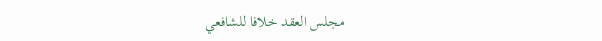مجلس العقد خلافا للشافعي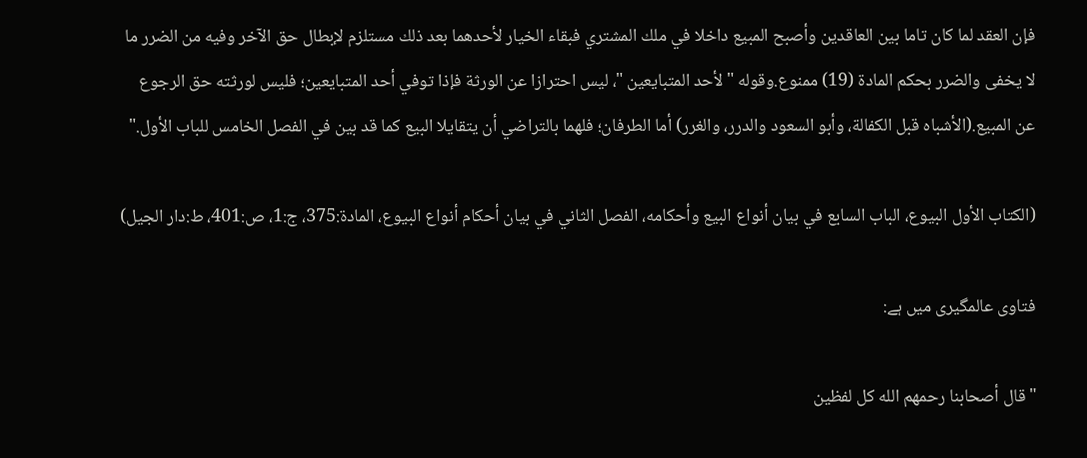فإن العقد لما كان تاما بين العاقدين وأصبح المبيع داخلا في ملك المشتري فبقاء الخيار لأحدهما بعد ذلك مستلزم لإبطال حق الآخر وفيه من الضرر ما لا يخفى والضرر بحكم المادة (19) ممنوع.وقوله " لأحد المتبايعين "، ليس احترازا عن الورثة فإذا توفي أحد المتبايعين؛ فليس لورثته حق الرجوع عن المبيع.(الأشباه قبل الكفالة، وأبو السعود والدرر، والغرر) أما الطرفان؛ فلهما بالتراضي أن يتقايلا البيع كما قد بين في الفصل الخامس للباب الأول."

(الكتاب الأول البيوع، الباب السابع في بيان أنواع البيع وأحكامه، الفصل الثاني في بيان أحكام أنواع البيوع، المادۃ:375، ج:1، ص:401، ط:دار الجيل)

فتاوی عالمگیری میں ہے:

"قال أصحابنا رحمهم الله كل لفظين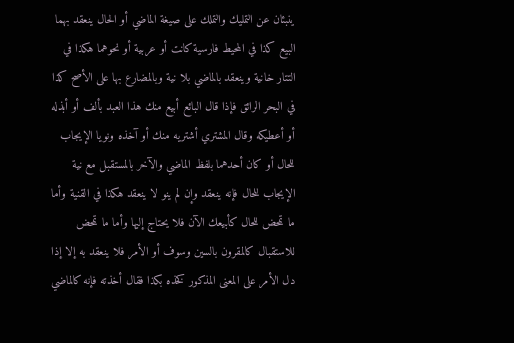ينبئان عن التمليك والتملك على صيغة الماضي أو الحال ينعقد بهما البيع كذا في المحيط فارسية كانت أو عربية أو نحوهما هكذا في التتار خانية وينعقد بالماضي بلا نية وبالمضارع بها على الأصح كذا في البحر الرائق فإذا قال البائع أبيع منك هذا العبد بألف أو أبذله أو أعطيكه وقال المشتري أشتريه منك أو آخذه ونويا الإيجاب للحال أو كان أحدهما بلفظ الماضي والآخر بالمستقبل مع نية الإيجاب للحال فإنه ينعقد وإن لم ينو لا ينعقد هكذا في القنية وأما ما تمحض للحال كأبيعك الآن فلا يحتاج إليها وأما ما تمحض للاستقبال كالمقرون بالسين وسوف أو الأمر فلا ينعقد به إلا إذا دل الأمر على المعنى المذكور كخذه بكذا فقال أخذته فإنه كالماضي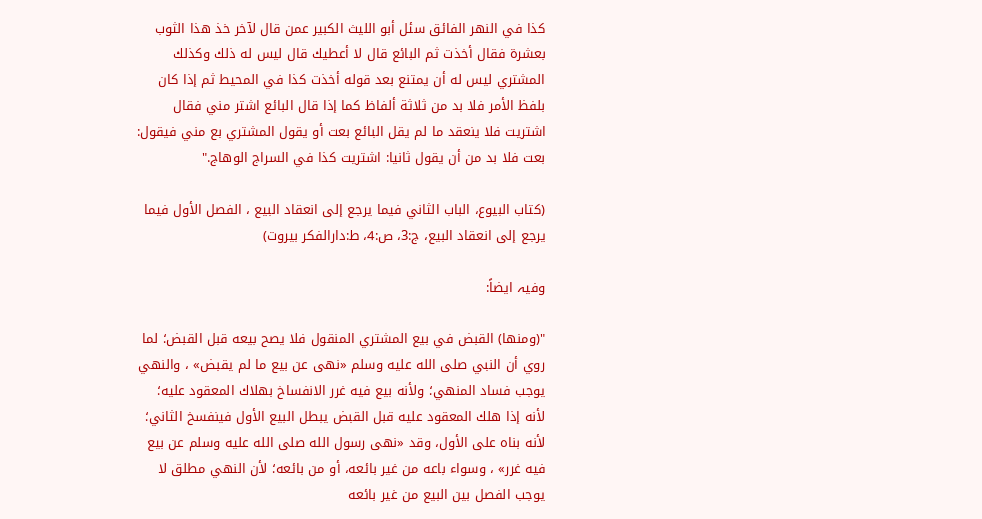كذا في النهر الفائق سئل أبو الليث الكبير عمن قال لآخر خذ هذا الثوب بعشرة فقال أخذت ثم البائع قال لا أعطيك قال ليس له ذلك وكذلك المشتري ليس له أن يمتنع بعد قوله أخذت كذا في المحيط ثم إذا كان بلفظ الأمر فلا بد من ثلاثة ألفاظ كما إذا قال البائع اشتر مني فقال اشتريت فلا ينعقد ما لم يقل البائع بعت أو يقول المشتري بع مني فيقول: بعت فلا بد من أن يقول ثانيا: اشتريت كذا في السراج الوهاج."

(كتاب البيوع، الباب الثاني فيما يرجع إلى انعقاد البيع ، الفصل الأول فيما يرجع إلى انعقاد البيع، ج:3، ص:4، ط:دارالفکر بیروت)

وفیہ ایضاً:

"(ومنها) القبض في بيع المشتري المنقول فلا يصح بيعه ‌قبل ‌القبض؛ لما روي أن النبي صلى الله عليه وسلم «نهى عن بيع ما لم يقبض» ، والنهي يوجب فساد المنهي؛ ولأنه بيع فيه غرر الانفساخ بهلاك المعقود عليه؛ لأنه إذا هلك المعقود عليه ‌قبل ‌القبض يبطل البيع الأول فينفسخ الثاني؛ لأنه بناه على الأول، وقد «نهى رسول الله صلى الله عليه وسلم عن بيع فيه غرر» ، وسواء باعه من غير بائعه، أو من بائعه؛ لأن النهي مطلق لا يوجب الفصل بين البيع من غير بائعه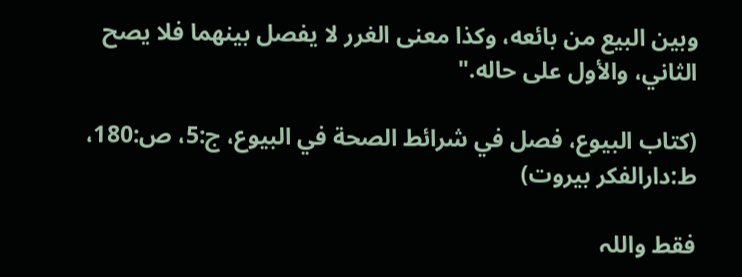وبين البيع من بائعه، وكذا معنى الغرر لا يفصل بينهما فلا يصح الثاني، والأول على حاله."

(کتاب البیوع، فصل في شرائط الصحة في البيوع، ج:5، ص:180، ط:دارالفکر بیروت)

فقط واللہ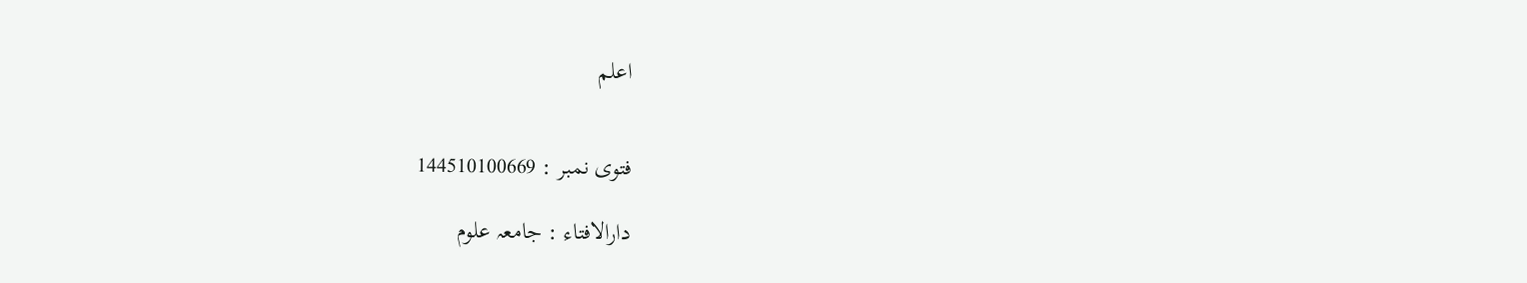اعلم


فتوی نمبر : 144510100669

دارالافتاء : جامعہ علوم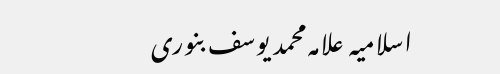اسلامیہ علامہ محمد یوسف بنوری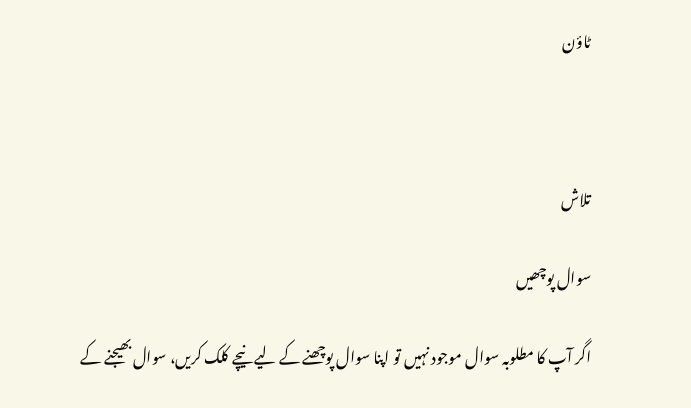ٹاؤن



تلاش

سوال پوچھیں

اگر آپ کا مطلوبہ سوال موجود نہیں تو اپنا سوال پوچھنے کے لیے نیچے کلک کریں، سوال بھیجنے کے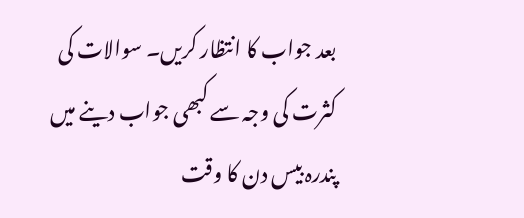بعد جواب کا انتظار کریں۔ سوالات کی کثرت کی وجہ سے کبھی جواب دینے میں پندرہ بیس دن کا وقت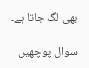بھی لگ جاتا ہے۔

سوال پوچھیں